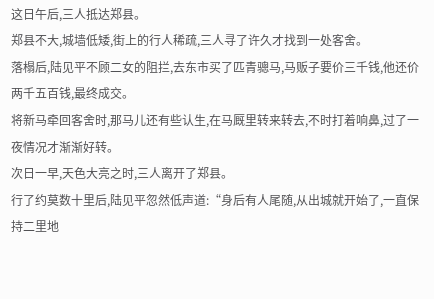这日午后,三人抵达郑县。
郑县不大,城墙低矮,街上的行人稀疏,三人寻了许久才找到一处客舍。
落榻后,陆见平不顾二女的阻拦,去东市买了匹青骢马,马贩子要价三千钱,他还价两千五百钱,最终成交。
将新马牵回客舍时,那马儿还有些认生,在马厩里转来转去,不时打着响鼻,过了一夜情况才渐渐好转。
次日一早,天色大亮之时,三人离开了郑县。
行了约莫数十里后,陆见平忽然低声道:“身后有人尾随,从出城就开始了,一直保持二里地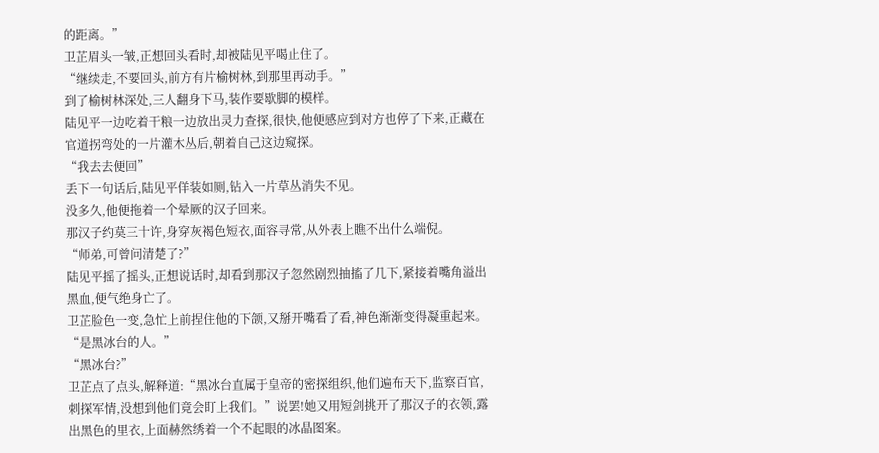的距离。”
卫芷眉头一皱,正想回头看时,却被陆见平喝止住了。
“继续走,不要回头,前方有片榆树林,到那里再动手。”
到了榆树林深处,三人翻身下马,装作要歇脚的模样。
陆见平一边吃着干粮一边放出灵力查探,很快,他便感应到对方也停了下来,正藏在官道拐弯处的一片灌木丛后,朝着自己这边窥探。
“我去去便回”
丢下一句话后,陆见平佯装如厕,钻入一片草丛消失不见。
没多久,他便拖着一个晕厥的汉子回来。
那汉子约莫三十许,身穿灰褐色短衣,面容寻常,从外表上瞧不出什么端倪。
“师弟,可曾问清楚了?”
陆见平摇了摇头,正想说话时,却看到那汉子忽然剧烈抽搐了几下,紧接着嘴角溢出黑血,便气绝身亡了。
卫芷脸色一变,急忙上前捏住他的下颌,又掰开嘴看了看,神色渐渐变得凝重起来。
“是黑冰台的人。”
“黑冰台?”
卫芷点了点头,解释道:“黑冰台直属于皇帝的密探组织,他们遍布天下,监察百官,刺探军情,没想到他们竟会盯上我们。”说罢!她又用短剑挑开了那汉子的衣领,露出黑色的里衣,上面赫然绣着一个不起眼的冰晶图案。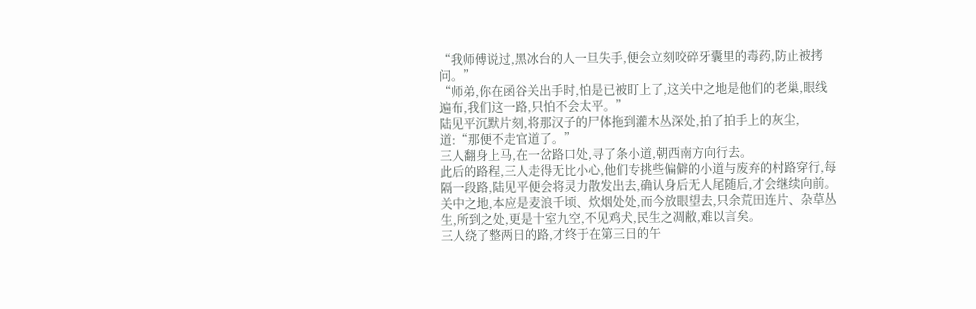“我师傅说过,黑冰台的人一旦失手,便会立刻咬碎牙囊里的毒药,防止被拷问。”
“师弟,你在函谷关出手时,怕是已被盯上了,这关中之地是他们的老巢,眼线遍布,我们这一路,只怕不会太平。”
陆见平沉默片刻,将那汉子的尸体拖到灌木丛深处,拍了拍手上的灰尘,道:“那便不走官道了。”
三人翻身上马,在一岔路口处,寻了条小道,朝西南方向行去。
此后的路程,三人走得无比小心,他们专挑些偏僻的小道与废弃的村路穿行,每隔一段路,陆见平便会将灵力散发出去,确认身后无人尾随后,才会继续向前。
关中之地,本应是麦浪千顷、炊烟处处,而今放眼望去,只余荒田连片、杂草丛生,所到之处,更是十室九空,不见鸡犬,民生之凋敝,难以言矣。
三人绕了整两日的路,才终于在第三日的午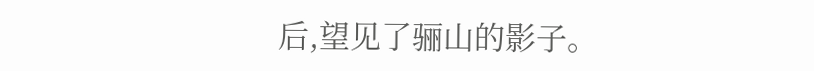后,望见了骊山的影子。